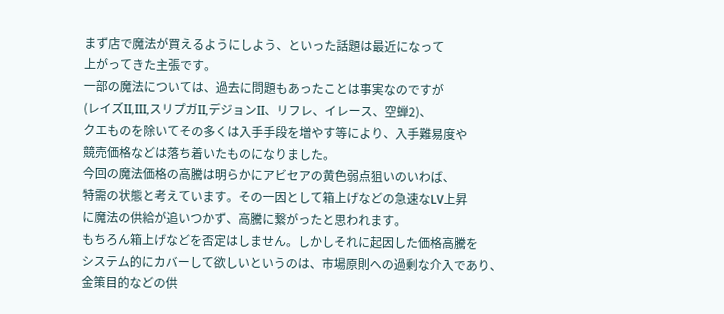まず店で魔法が買えるようにしよう、といった話題は最近になって
上がってきた主張です。
一部の魔法については、過去に問題もあったことは事実なのですが
(レイズII,III,スリプガII,デジョンII、リフレ、イレース、空蝉2)、
クエものを除いてその多くは入手手段を増やす等により、入手難易度や
競売価格などは落ち着いたものになりました。
今回の魔法価格の高騰は明らかにアビセアの黄色弱点狙いのいわば、
特需の状態と考えています。その一因として箱上げなどの急速なLV上昇
に魔法の供給が追いつかず、高騰に繋がったと思われます。
もちろん箱上げなどを否定はしません。しかしそれに起因した価格高騰を
システム的にカバーして欲しいというのは、市場原則への過剰な介入であり、
金策目的などの供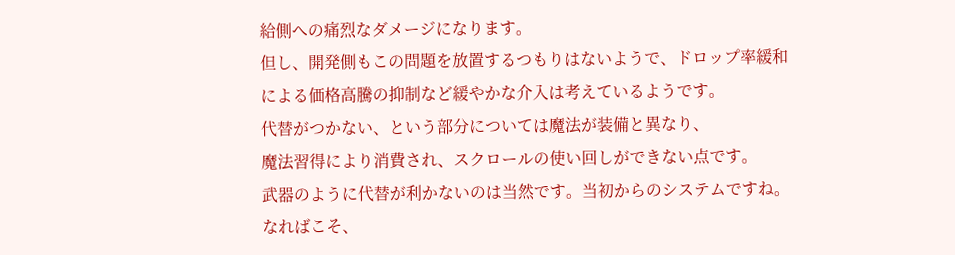給側への痛烈なダメージになります。
但し、開発側もこの問題を放置するつもりはないようで、ドロップ率緩和
による価格高騰の抑制など緩やかな介入は考えているようです。
代替がつかない、という部分については魔法が装備と異なり、
魔法習得により消費され、スクロールの使い回しができない点です。
武器のように代替が利かないのは当然です。当初からのシステムですね。
なればこそ、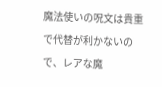魔法使いの呪文は貴重で代替が利かないので、レアな魔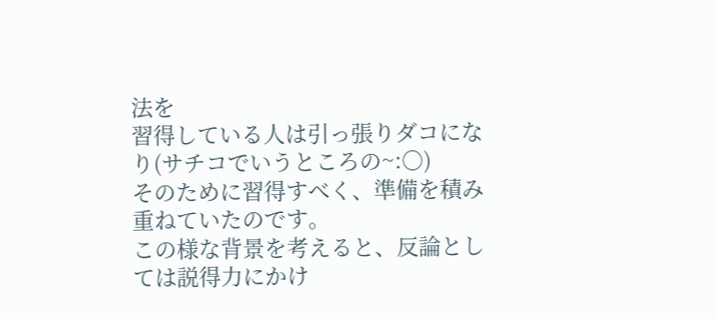法を
習得している人は引っ張りダコになり(サチコでいうところの~:○)
そのために習得すべく、準備を積み重ねていたのです。
この様な背景を考えると、反論としては説得力にかけ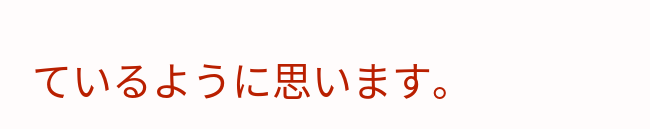ているように思います。